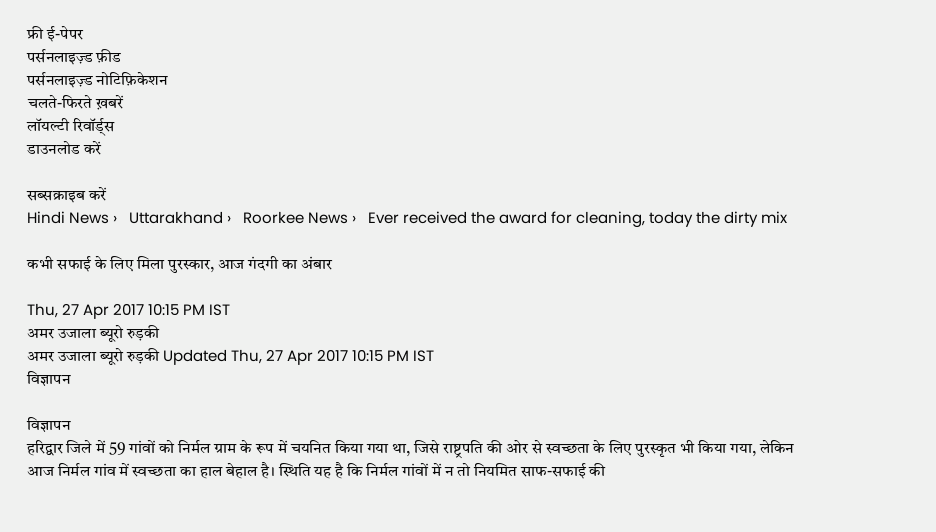फ्री ई-पेपर
पर्सनलाइज़्ड फ़ीड
पर्सनलाइज़्ड नोटिफ़िकेशन
चलते-फिरते ख़बरें
लॉयल्टी रिवॉर्ड्स
डाउनलोड करें

सब्सक्राइब करें
Hindi News ›   Uttarakhand ›   Roorkee News ›   Ever received the award for cleaning, today the dirty mix

कभी सफाई के लिए मिला पुरस्कार, आज गंदगी का अंबार

Thu, 27 Apr 2017 10:15 PM IST
अमर उजाला ब्यूरो रुड़की
अमर उजाला ब्यूरो रुड़की Updated Thu, 27 Apr 2017 10:15 PM IST
विज्ञापन

विज्ञापन
हरिद्वार जिले में 59 गांवों को निर्मल ग्राम के रूप में चयनित किया गया था, जिसे राष्ट्रपति की ओर से स्वच्छता के लिए पुरस्कृत भी किया गया, लेकिन आज निर्मल गांव में स्वच्छता का हाल बेहाल है। स्थिति यह है कि निर्मल गांवों में न तो नियमित साफ-सफाई की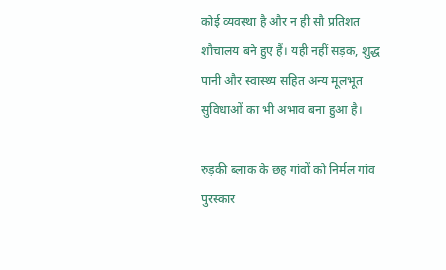कोई व्यवस्था है और न ही सौ प्रतिशत शौचालय बने हुए हैं। यही नहीं सड़क, शुद्ध पानी और स्वास्थ्य सहित अन्य मूलभूत सुविधाओं का भी अभाव बना हुआ है।

रुड़की ब्लाक के छह गांवों को निर्मल गांव पुरस्कार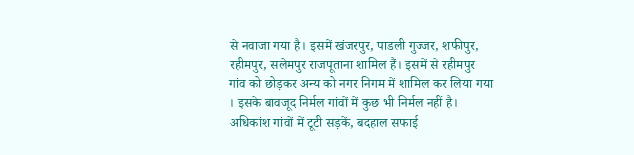से नवाजा गया है। इसमें खंजरपुर, पाडली गुज्जर, शफीपुर, रहीमपुर, सलेमपुर राजपूताना शामिल हैं। इसमें से रहीमपुर गांव को छोड़कर अन्य को नगर निगम में शामिल कर लिया गया । इसके बावजूद निर्मल गांवों में कुछ भी निर्मल नहीं है। अधिकांश गांवों में टूटी सड़कें, बदहाल सफाई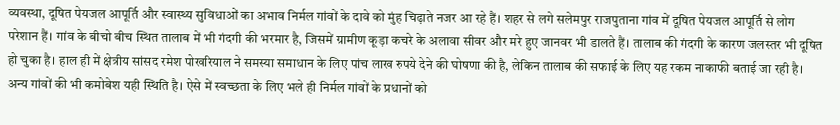व्यवस्था, दूषित पेयजल आपूर्ति और स्वास्थ्य सुविधाओं का अभाव निर्मल गांवों के दावे को मुंह चिढ़ाते नजर आ रहे हैं। शहर से लगे सलेमपुर राजपुताना गांव में दूषित पेयजल आपूर्ति से लोग परेशान हैं। गांव के बीचो बीच स्थित तालाब में भी गंदगी की भरमार है, जिसमें ग्रामीण कूड़ा कचरे के अलावा सीवर और मरे हुए जानवर भी डालते हैं। तालाब की गंदगी के कारण जलस्तर भी दूषित हो चुका है। हाल ही में क्षेत्रीय सांसद रमेश पोखरियाल ने समस्या समाधान के लिए पांच लाख रुपये देने की घोषणा की है, लेकिन तालाब की सफाई के लिए यह रकम नाकाफी बताई जा रही है। अन्य गांवों की भी कमोबेश यही स्थिति है। ऐसे में स्वच्छता के लिए भले ही निर्मल गांवों के प्रधानों को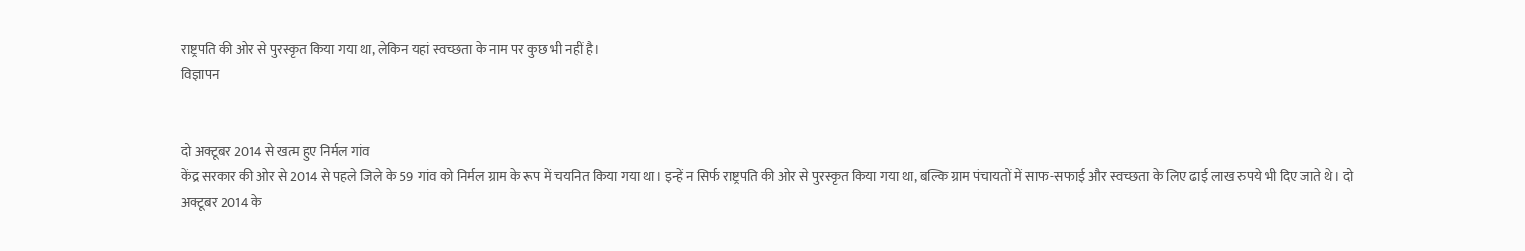राष्ट्रपति की ओर से पुरस्कृत किया गया था, लेकिन यहां स्वच्छता के नाम पर कुछ भी नहीं है।
विज्ञापन


दो अक्टूबर 2014 से खत्म हुए निर्मल गांव
केंद्र सरकार की ओर से 2014 से पहले जिले के 59 गांव को निर्मल ग्राम के रूप में चयनित किया गया था। इन्हें न सिर्फ राष्ट्रपति की ओर से पुरस्कृत किया गया था, बल्कि ग्राम पंचायतों में साफ-सफाई और स्वच्छता के लिए ढाई लाख रुपये भी दिए जाते थे। दो अक्टूबर 2014 के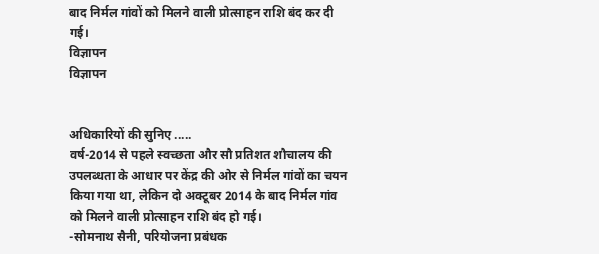बाद निर्मल गांवों को मिलने वाली प्रोत्साहन राशि बंद कर दी गई।
विज्ञापन
विज्ञापन


अधिकारियों की सुनिए .....
वर्ष-2014 से पहले स्वच्छता और सौ प्रतिशत शौचालय की उपलब्धता के आधार पर केंद्र की ओर से निर्मल गांवों का चयन किया गया था, लेकिन दो अक्टूबर 2014 के बाद निर्मल गांव को मिलने वाली प्रोत्साहन राशि बंद हो गई।
-सोमनाथ सैनी, परियोजना प्रबंधक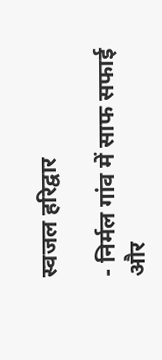स्वजल हरिद्वार

- निर्मल गांव में साफ सफाई और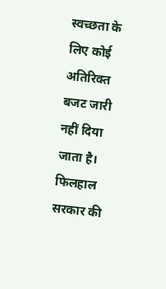स्वच्छता के लिए कोई अतिरिक्त बजट जारी नहीं दिया जाता है। फिलहाल सरकार की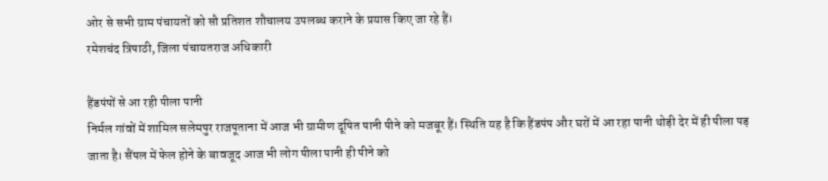ओर से सभी ग्राम पंचायतों को सौ प्रतिशत शौचालय उपलब्ध कराने के प्रयास किए जा रहे हैं।
रमेशचंद त्रिपाठी, जिला पंचायतराज अधिकारी

हैंडपंपों से आ रही पीला पानी
निर्मल गांवों में शामिल सलेमपुर राजपूताना में आज भी ग्रामीण दूषित पानी पीने को मजबूर हैं। स्थिति यह है कि हैंडपंप और घरों में आ रहा पानी थोड़ी देर में ही पीला पड़ जाता है। सैंपल में फेल होने के बावजूद आज भी लोग पीला पानी ही पीने को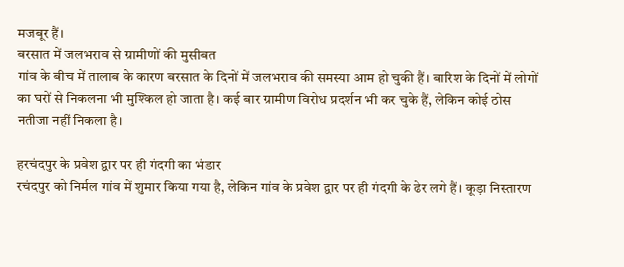मजबूर हैं।
बरसात में जलभराव से ग्रामीणों की मुसीबत
गांव के बीच में तालाब के कारण बरसात के दिनों में जलभराव की समस्या आम हो चुकी हैं। बारिश के दिनों में लोगों का घरों से निकलना भी मुश्किल हो जाता है। कई बार ग्रामीण विरोध प्रदर्शन भी कर चुके हैं, लेकिन कोई ठोस नतीजा नहीं निकला है।

हरचंदपुर के प्रवेश द्वार पर ही गंदगी का भंडार
रचंदपुर को निर्मल गांव में शुमार किया गया है, लेकिन गांव के प्रवेश द्वार पर ही गंदगी के ढेर लगे हैं। कूड़ा निस्तारण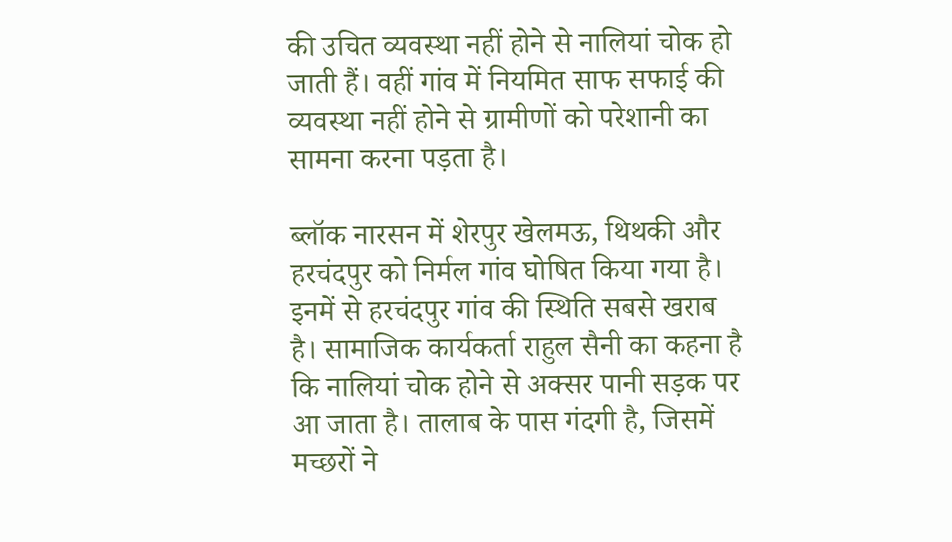की उचित व्यवस्था नहीं होने से नालियां चोक हो जाती हैं। वहीं गांव में नियमित साफ सफाई की व्यवस्था नहीं होने से ग्रामीणों को परेशानी का सामना करना पड़ता है।

ब्लॉक नारसन में शेरपुर खेलमऊ, थिथकी और हरचंदपुर को निर्मल गांव घोषित किया गया है। इनमें से हरचंदपुर गांव की स्थिति सबसे खराब है। सामाजिक कार्यकर्ता राहुल सैनी का कहना है कि नालियां चोक होने से अक्सर पानी सड़क पर आ जाता है। तालाब के पास गंदगी है, जिसमें मच्छरों ने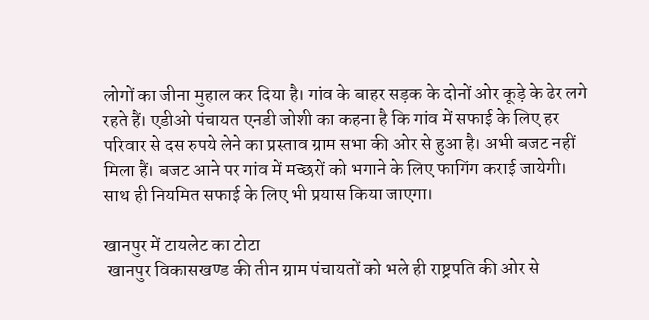लोगों का जीना मुहाल कर दिया है। गांव के बाहर सड़क के दोनों ओर कूड़े के ढेर लगे रहते हैं। एडीओ पंचायत एनडी जोशी का कहना है कि गांव में सफाई के लिए हर परिवार से दस रुपये लेने का प्रस्ताव ग्राम सभा की ओर से हुआ है। अभी बजट नहीं मिला हैं। बजट आने पर गांव में मच्छरों को भगाने के लिए फागिंग कराई जायेगी। साथ ही नियमित सफाई के लिए भी प्रयास किया जाएगा।

खानपुर में टायलेट का टोटा
 खानपुर विकासखण्ड की तीन ग्राम पंचायतों को भले ही राष्ट्रपति की ओर से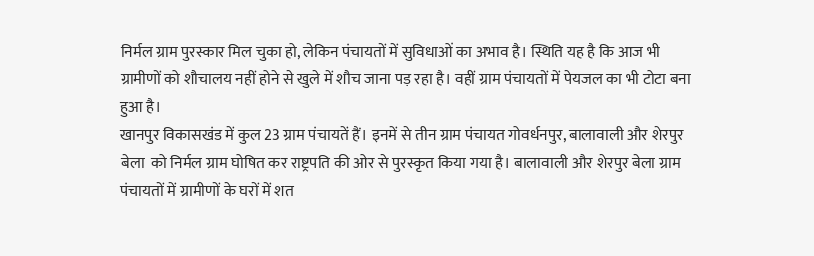निर्मल ग्राम पुरस्कार मिल चुका हो, लेकिन पंचायतों में सुविधाओं का अभाव है। स्थिति यह है कि आज भी ग्रामीणों को शौचालय नहीं होने से खुले में शौच जाना पड़ रहा है। वहीं ग्राम पंचायतों में पेयजल का भी टोटा बना हुआ है।
खानपुर विकासखंड में कुल 23 ग्राम पंचायतें हैं। इनमें से तीन ग्राम पंचायत गोवर्धनपुर, बालावाली और शेरपुर बेला  को निर्मल ग्राम घोषित कर राष्ट्रपति की ओर से पुरस्कृत किया गया है। बालावाली और शेरपुर बेला ग्राम पंचायतों में ग्रामीणों के घरों में शत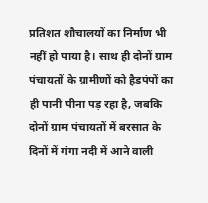प्रतिशत शौचालयों का निर्माण भी नहीं हो पाया है। साथ ही दोनों ग्राम पंचायतों के ग्रामीणों को हैडपंपों का ही पानी पीना पड़ रहा है, जबकि दोनों ग्राम पंचायतों में बरसात के दिनों में गंगा नदी में आने वाली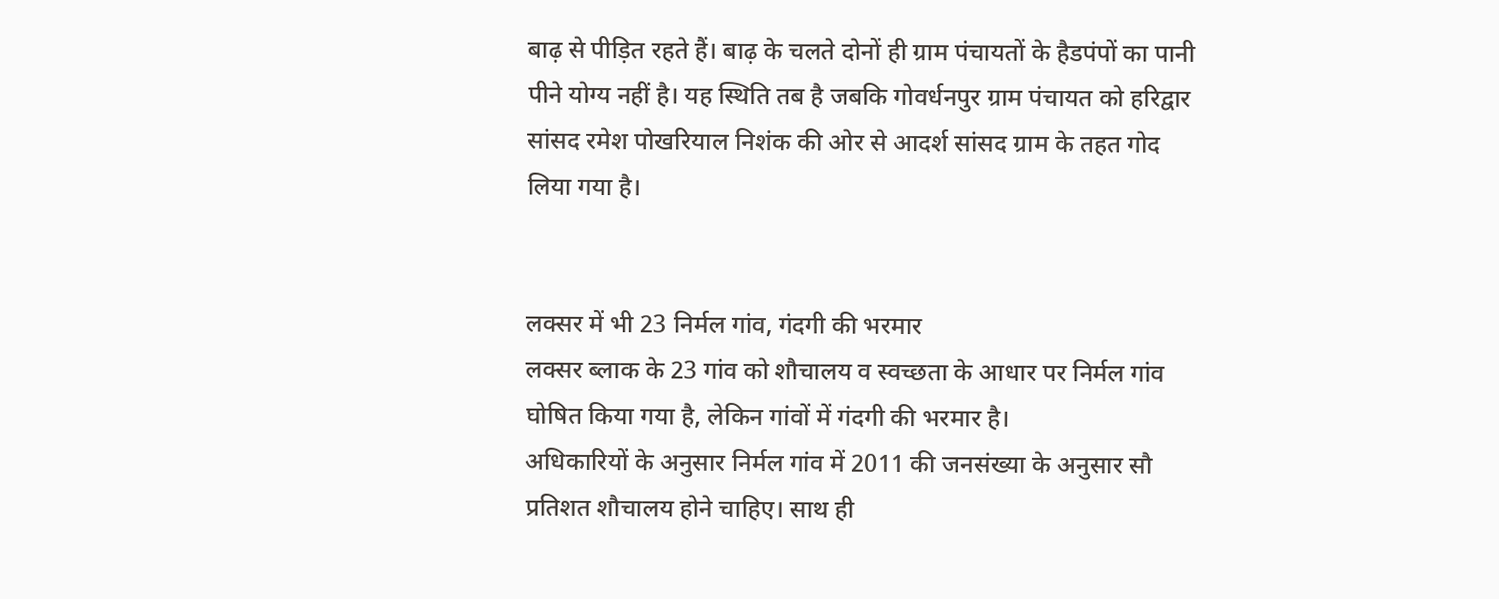बाढ़ से पीड़ित रहते हैं। बाढ़ के चलते दोनों ही ग्राम पंचायतों के हैडपंपों का पानी पीने योग्य नहीं है। यह स्थिति तब है जबकि गोवर्धनपुर ग्राम पंचायत को हरिद्वार सांसद रमेश पोखरियाल निशंक की ओर से आदर्श सांसद ग्राम के तहत गोद लिया गया है।


लक्सर में भी 23 निर्मल गांव, गंदगी की भरमार
लक्सर ब्लाक के 23 गांव को शौचालय व स्वच्छता के आधार पर निर्मल गांव घोषित किया गया है, लेकिन गांवों में गंदगी की भरमार है।
अधिकारियों के अनुसार निर्मल गांव में 2011 की जनसंख्या के अनुसार सौ प्रतिशत शौचालय होने चाहिए। साथ ही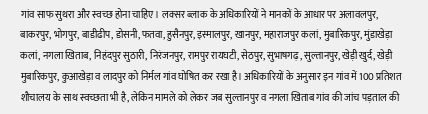गांव साफ सुथरा और स्वच्छ होना चाहिए। लक्सर ब्लाक के अधिकारियों ने मानकों के आधार पर अलावलपुर, बाकरपुर, भोगपुर, बाडीढीप, डोसनी, फतवा, हुसैनपुर, इस्मालपुर, खानपुर, महाराजपुर कलां, मुबारिकपुर, मुंडाखेड़ा कलां, नगला खिताब, निहंदपुर सुठारी, निरंजनपुर, रामपुर रायघटी, सेठपुर, सुभाषगढ़, सुल्तानपुर, खेड़ी खुर्द, खेड़ी मुबारिकपुर, कुआखेड़ा व लादपुर को निर्मल गांव घोषित कर रखा है। अधिकारियों के अनुसार इन गांव में 100 प्रतिशत शौचालय के साथ स्वच्छता भी है, लेकिन मामले को लेकर जब सुल्तानपुर व नगला खिताब गांव की जांच पड़ताल की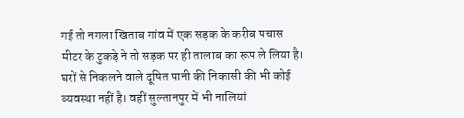गई तो नगला खिताब गांव में एक सड़क के करीब पचास मीटर के टुकड़े ने तो सड़क पर ही तालाब का रूप ले लिया है। घरों से निकलने वाले दूषित पानी की निकासी की भी कोई व्यवस्था नहीं है। वहीं सुल्तानपुर में भी नालियां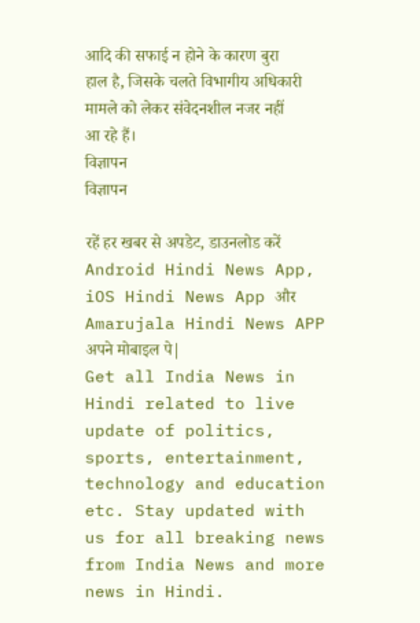आदि की सफाई न होने के कारण बुरा हाल है, जिसके चलते विभागीय अधिकारी मामले को लेकर संवेदनशील नजर नहीं आ रहे हैं।
विज्ञापन
विज्ञापन

रहें हर खबर से अपडेट, डाउनलोड करें Android Hindi News App, iOS Hindi News App और Amarujala Hindi News APP अपने मोबाइल पे|
Get all India News in Hindi related to live update of politics, sports, entertainment, technology and education etc. Stay updated with us for all breaking news from India News and more news in Hindi.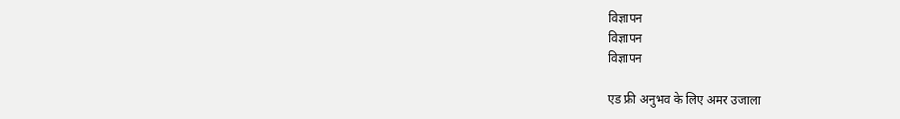विज्ञापन
विज्ञापन
विज्ञापन

एड फ्री अनुभव के लिए अमर उजाला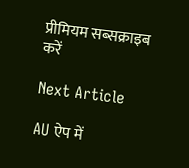प्रीमियम सब्सक्राइब करें

Next Article

AU ऐप में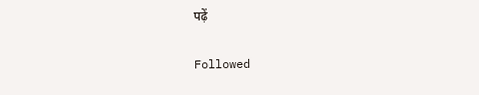पढ़ें

Followed